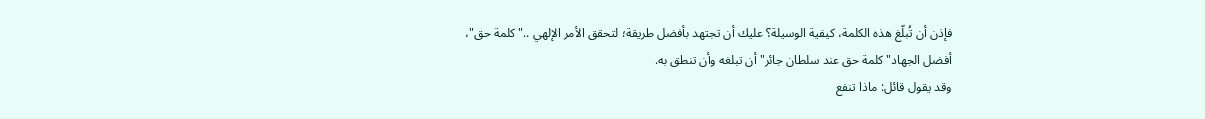فإذن أن تُبلّغ هذه الكلمة، كيفية الوسيلة؟ عليك أن تجتهد بأفضل طريقة؛ لتحقق الأمر الإلهي .."كلمة حق"، أفضل الجهاد"كلمة حق عند سلطان جائر"أن تبلغه وأن تنطق به.
وقد يقول قائل: ماذا تنفع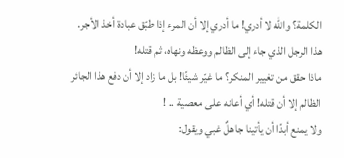الكلمة؟ والله لا أدري! ما أدري إلا أن المرء إذا طبّق عبادة أخذ الأجر.
هذا الرجل الذي جاء إلى الظالم ووعظه ونهاه، ثم قتله!
ماذا حقق من تغيير المنكر؟ ما غيّر شيئًا! بل ما زاد إلا أن دفع هذا الجائر الظالم إلا أن قتله! أي أعانه على معصية .. !
ولا يمنع أبدًا أن يأتينا جاهلٌ غبي ويقول: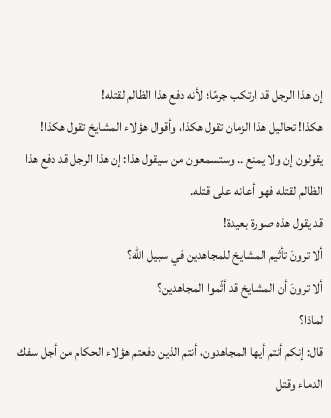إن هذا الرجل قد ارتكب جرمًا؛ لأنه دفع هذا الظالم لقتله!
هكذا! تحاليل هذا الزمان تقول هكذا، وأقوال هؤلاء المشايخ تقول هكذا!
يقولون إن ولا يمنع .. وستسمعون من سيقول هذا: إن هذا الرجل قد دفع هذا الظالم لقتله فهو أعانه على قتله.
قد يقول هذه صورة بعيدة!
ألا ترونَ تأثيم المشايخ للمجاهدين في سبيل الله؟
ألا ترونَ أن المشايخ قد أثّموا المجاهدين؟
لماذا؟
قال: إنكم أنتم أيها المجاهدون، أنتم الذين دفعتم هؤلاء الحكام من أجل سفك الدماء وقتل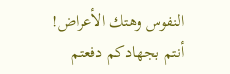النفوس وهتك الأعراض! أنتم بجهادكم دفعتم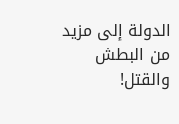الدولة إلى مزيد من البطش والقتل!